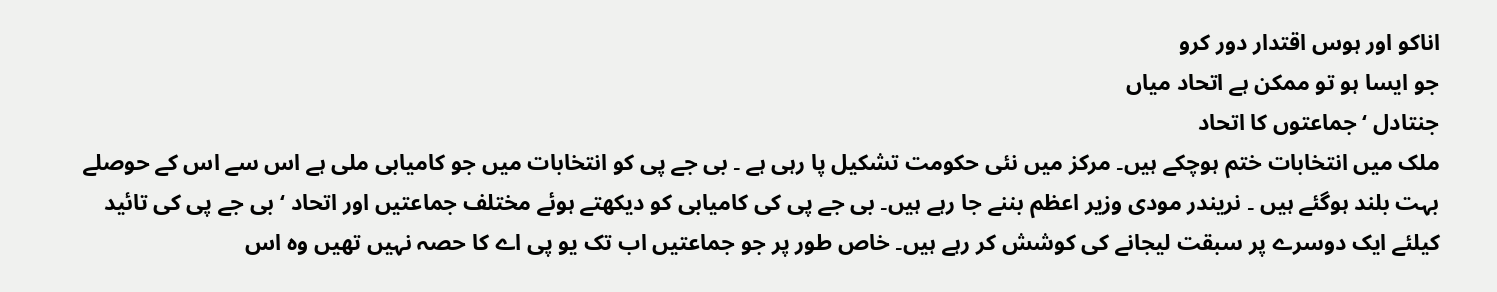اناکو اور ہوس اقتدار دور کرو
جو ایسا ہو تو ممکن ہے اتحاد میاں
جنتادل ‘ جماعتوں کا اتحاد
ملک میں انتخابات ختم ہوچکے ہیں۔ مرکز میں نئی حکومت تشکیل پا رہی ہے ۔ بی جے پی کو انتخابات میں جو کامیابی ملی ہے اس سے اس کے حوصلے بہت بلند ہوگئے ہیں ۔ نریندر مودی وزیر اعظم بننے جا رہے ہیں۔ بی جے پی کی کامیابی کو دیکھتے ہوئے مختلف جماعتیں اور اتحاد ‘ بی جے پی کی تائید کیلئے ایک دوسرے پر سبقت لیجانے کی کوشش کر رہے ہیں۔ خاص طور پر جو جماعتیں اب تک یو پی اے کا حصہ نہیں تھیں وہ اس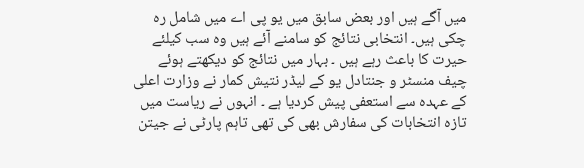میں آگے ہیں اور بعض سابق میں یو پی اے میں شامل رہ چکی ہیں۔ انتخابی نتائج کو سامنے آئے ہیں وہ سب کیلئے حیرت کا باعث رہے ہیں ۔ بہار میں نتائج کو دیکھتے ہوئے چیف منسٹر و جنتادل یو کے لیڈر نتیش کمار نے وزارت اعلی کے عہدہ سے استعفی پیش کردیا ہے ۔ انہوں نے ریاست میں تازہ انتخابات کی سفارش بھی کی تھی تاہم پارٹی نے جیتن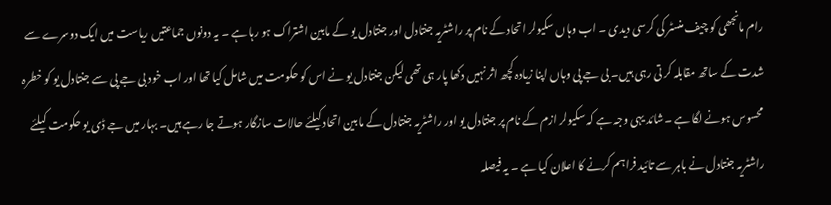رام مانجھی کو چیف منسٹر کی کرسی دیدی ۔ اب وہاں سکیولر اتحاد کے نام پر راشٹریہ جنتادل اور جنتادل یو کے مابین اشتراک ہو رہا ہے ۔ یہ دونوں جماعتیں ریاست میں ایک دوسرے سے شدت کے ساتھ مقابلہ کر تی رہی ہیں۔ بی جے پی وہاں اپنا زیادہ کچھ اثر نہیں دکھا پار ہی تھی لیکن جنتادل یو نے اس کو حکومت میں شامل کیا تھا اور اب خود بی جے پی سے جنتادل یو کو خطرہ محسوس ہونے لگا ہے ۔شائد یہی وجہ ہے کہ سکیولر ازم کے نام پر جنتادل یو اور راشٹریہ جنتادل کے مابین اتحاد کیلئے حالات سازگار ہوتے جا رہے ہیں۔ بہار میں جے ڈی یو حکومت کیلئے راشٹریہ جنتادل نے باہر سے تائید فراہم کرنے کا اعلان کیا ہے ۔ یہ فیصلہ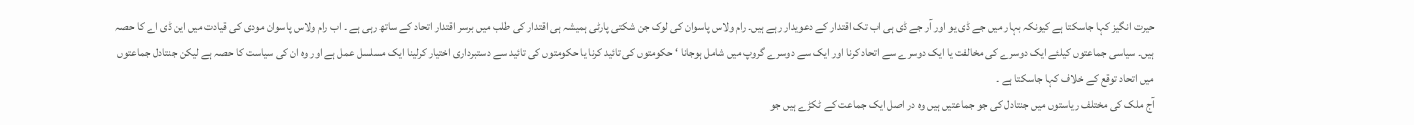حیرت انگیز کہا جاسکتا ہے کیونکہ بہار میں جے ڈی یو اور آر جے ڈی ہی اب تک اقتدار کے دعویدار رہے ہیں۔ رام ولاس پاسوان کی لوک جن شکتی پارٹی ہمیشہ ہی اقتدار کی طلب میں برسر اقتدار اتحاد کے ساتھ رہی ہے ۔ اب رام ولاس پاسوان مودی کی قیادت میں این ڈی اے کا حصہ ہیں۔ سیاسی جماعتوں کیلئے ایک دوسرے کی مخالفت یا ایک دوسرے سے اتحاد کرنا اور ایک سے دوسرے گروپ میں شامل ہوجانا ‘ حکومتوں کی تائید کرنا یا حکومتوں کی تائید سے دستبرداری اختیار کرلینا ایک مسلسل عمل ہے اور وہ ان کی سیاست کا حصہ ہے لیکن جنتادل جماعتوں میں اتحاد توقع کے خلاف کہا جاسکتا ہے ۔
آج ملک کی مختلف ریاستوں میں جنتادل کی جو جماعتیں ہیں وہ در اصل ایک جماعت کے ٹکڑے ہیں جو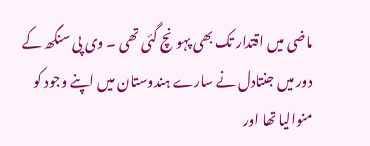ماضی میں اقتدار تک بھی پہونچ گئی تھی ۔ وی پی سنگھ کے دور میں جنتادل نے سارے ہندوستان میں اپنے وجود کو منوالیا تھا اور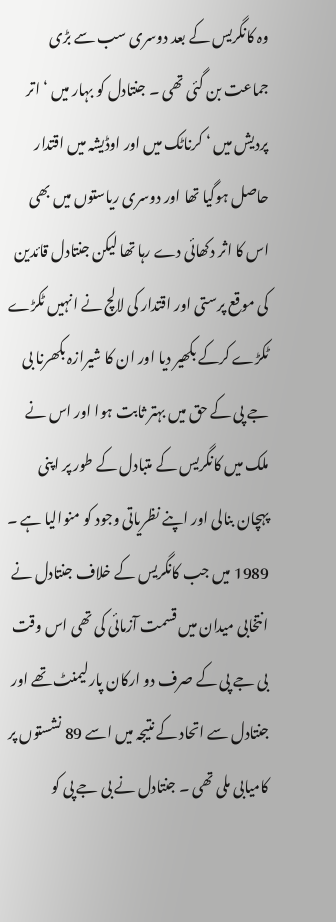وہ کانگریس کے بعد دوسری سب سے بڑی جماعت بن گئی تھی ۔ جنتادل کو بہار میں ‘ اتر پردیش میں ‘ کرناٹک میں اور اوڈیشہ میں اقتدار حاصل ہوگیا تھا اور دوسری ریاستوں میں بھی اس کا اثر دکھائی دے رہا تھا لیکن جنتادل قائدین کی موقع پرستی اور اقتدار کی لالچ نے انہیں ٹکڑے ٹکڑے کرکے بکھیر دیا اور ان کا شیرازہ بکھرنا بی جے پی کے حق میں بہتر ثابت ہوا اور اس نے ملک میں کانگریس کے متبادل کے طور پر اپنی پہچان بنالی اور اپنے نظریاتی وجود کو منوالیا ہے ۔ 1989 میں جب کانگریس کے خلاف جنتادل نے انتخابی میدان میں قسمت آزمائی کی تھی اس وقت بی جے پی کے صرف دو ارکان پارلیمنٹ تھے اور جنتادل سے اتحاد کے نتیجہ میں اسے 89 نشستوں پر کامیابی ملی تھی ۔ جنتادل نے بی جے پی کو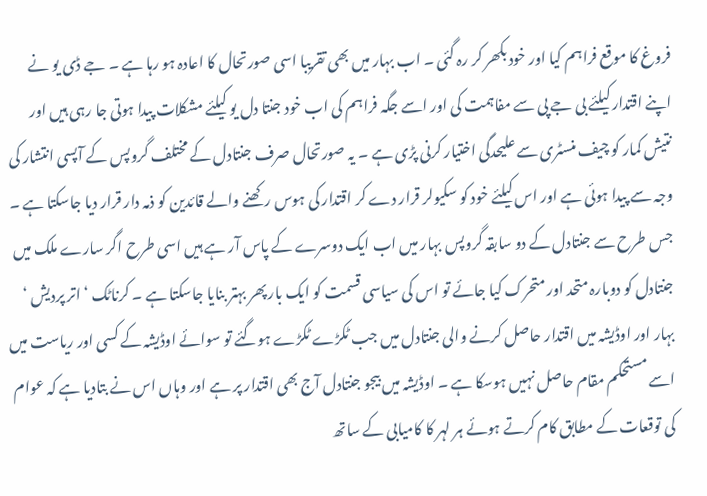فروغ کا موقع فراہم کیا اور خود بکھر کر رہ گئی ۔ اب بہار میں بھی تقریبا اسی صورتحال کا اعادہ ہو رہا ہے ۔ جے ڈی یو نے اپنے اقتدار کیلئے بی جے پی سے مفاہمت کی اور اسے جگہ فراہم کی اب خود جنتا دل یو کیلئے مشکلات پیدا ہوتی جا رہی ہیں اور نتیش کمار کو چیف منسٹری سے علیحدگی اختیار کرنی پڑی ہے ۔ یہ صورتحال صرف جنتادل کے مختلف گروپس کے آپسی انتشار کی وجہ سے پیدا ہوئی ہے اور اس کیلئے خود کو سکیولر قرار دے کر اقتدار کی ہوس رکھنے والے قائدین کو ذمہ دار قرار دیا جاسکتا ہے ۔
جس طرح سے جنتادل کے دو سابقہ گروپس بہار میں اب ایک دوسرے کے پاس آر ہے ہیں اسی طرح اگر سارے ملک میں جنتادل کو دوبارہ متحد اور متحرک کیا جائے تو اس کی سیاسی قسمت کو ایک بار پھر بہتر بنایا جاسکتا ہے ۔ کرناٹک ‘ اتر پردیش ‘ بہار اور اوڈیشہ میں اقتدار حاصل کرنے والی جنتادل میں جب ٹکڑے ٹکڑے ہوگئے تو سوائے اوڈیشہ کے کسی اور ریاست میں اسے مستحکم مقام حاصل نہیں ہوسکا ہے ۔ اوڈیشہ میں بیجو جنتادل آج بھی اقتدار پر ہے اور وہاں اس نے بتادیا ہے کہ عوام کی توقعات کے مطابق کام کرتے ہوئے ہر لہر کا کامیابی کے ساتھ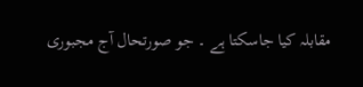مقابلہ کیا جاسکتا ہے ۔ جو صورتحال آج مجبوری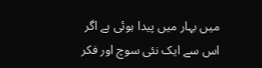میں بہار میں پیدا ہوئی ہے اگر اس سے ایک نئی سوچ اور فکر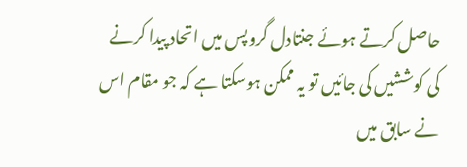حاصل کرتے ہوئے جنتادل گروپس میں اتحاد پیدا کرنے کی کوششیں کی جائیں تو یہ ممکن ہوسکتا ہے کہ جو مقام اس نے سابق میں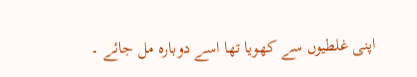اپنی غلطیوں سے کھویا تھا اسے دوبارہ مل جائے ۔